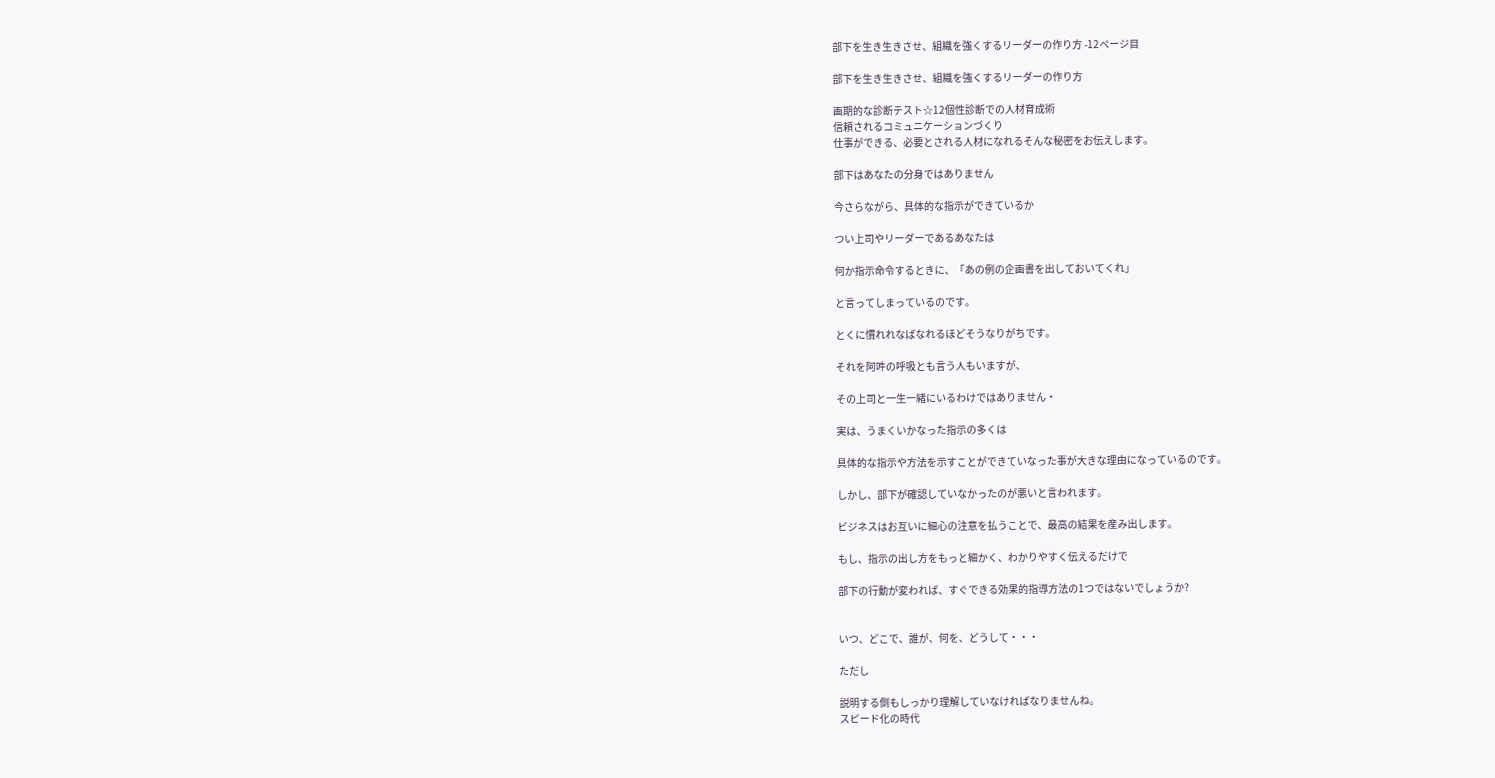部下を生き生きさせ、組織を強くするリーダーの作り方 -12ページ目

部下を生き生きさせ、組織を強くするリーダーの作り方

画期的な診断テスト☆12個性診断での人材育成術
信頼されるコミュニケーションづくり
仕事ができる、必要とされる人材になれるそんな秘密をお伝えします。

部下はあなたの分身ではありません

今さらながら、具体的な指示ができているか

つい上司やリーダーであるあなたは

何か指示命令するときに、「あの例の企画書を出しておいてくれ」

と言ってしまっているのです。

とくに慣れれなばなれるほどそうなりがちです。

それを阿吽の呼吸とも言う人もいますが、

その上司と一生一緒にいるわけではありません・

実は、うまくいかなった指示の多くは

具体的な指示や方法を示すことができていなった事が大きな理由になっているのです。

しかし、部下が確認していなかったのが悪いと言われます。

ビジネスはお互いに細心の注意を払うことで、最高の結果を産み出します。

もし、指示の出し方をもっと細かく、わかりやすく伝えるだけで

部下の行動が変われば、すぐできる効果的指導方法の1つではないでしょうか?


いつ、どこで、誰が、何を、どうして・・・

ただし

説明する側もしっかり理解していなければなりませんね。
スピード化の時代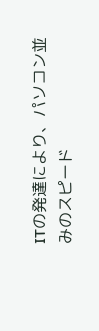ITの発達により、パソコン並みのスピード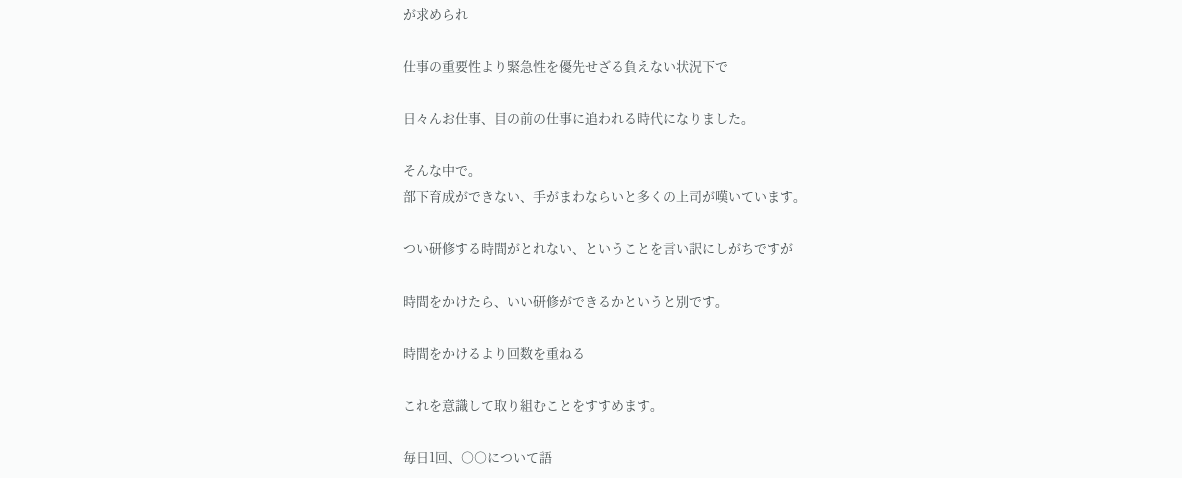が求められ

仕事の重要性より緊急性を優先せざる負えない状況下で

日々んお仕事、目の前の仕事に追われる時代になりました。

そんな中で。
部下育成ができない、手がまわならいと多くの上司が嘆いています。

つい研修する時間がとれない、ということを言い訳にしがちですが

時間をかけたら、いい研修ができるかというと別です。

時間をかけるより回数を重ねる

これを意識して取り組むことをすすめます。

毎日1回、○○について語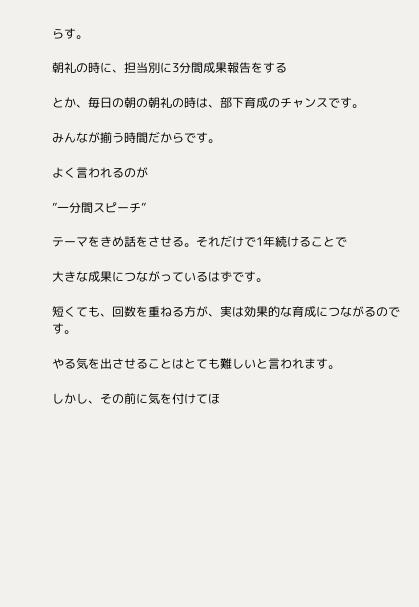らす。

朝礼の時に、担当別に3分間成果報告をする

とか、毎日の朝の朝礼の時は、部下育成のチャンスです。

みんなが揃う時間だからです。

よく言われるのが

”一分間スピーチ”

テーマをきめ話をさせる。それだけで1年続けることで

大きな成果につながっているはずです。

短くても、回数を重ねる方が、実は効果的な育成につながるのです。

やる気を出させることはとても難しいと言われます。

しかし、その前に気を付けてほ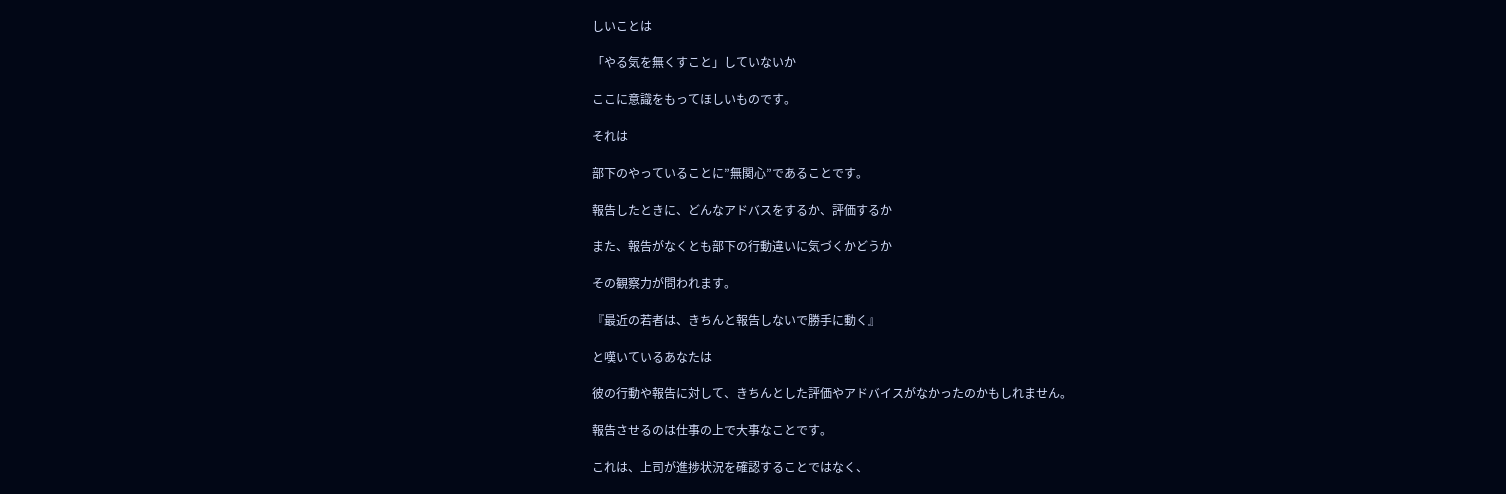しいことは

「やる気を無くすこと」していないか

ここに意識をもってほしいものです。

それは

部下のやっていることに”無関心”であることです。

報告したときに、どんなアドバスをするか、評価するか

また、報告がなくとも部下の行動違いに気づくかどうか

その観察力が問われます。

『最近の若者は、きちんと報告しないで勝手に動く』

と嘆いているあなたは

彼の行動や報告に対して、きちんとした評価やアドバイスがなかったのかもしれません。

報告させるのは仕事の上で大事なことです。

これは、上司が進捗状況を確認することではなく、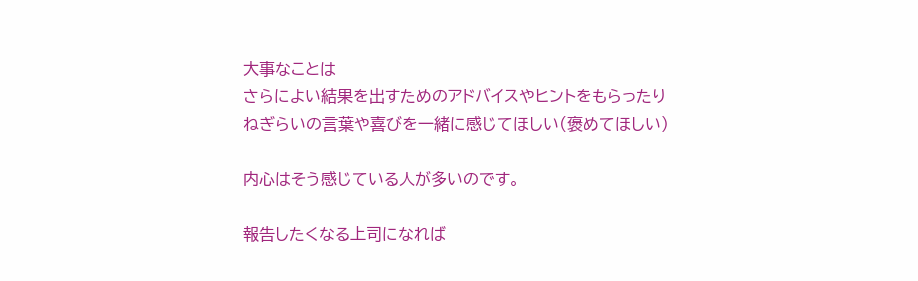大事なことは
さらによい結果を出すためのアドバイスやヒントをもらったり
ねぎらいの言葉や喜びを一緒に感じてほしい(褒めてほしい)

内心はそう感じている人が多いのです。

報告したくなる上司になれば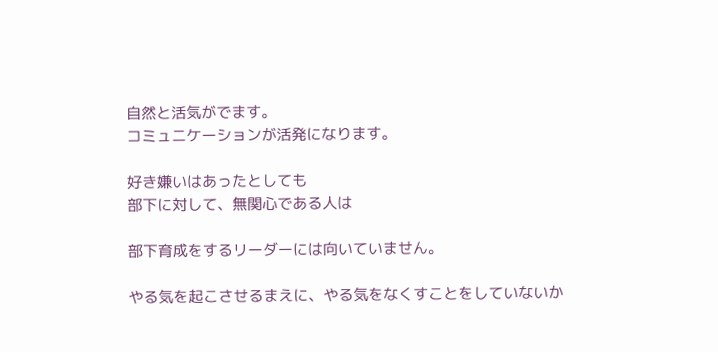自然と活気がでます。
コミュニケーションが活発になります。

好き嫌いはあったとしても
部下に対して、無関心である人は

部下育成をするリーダーには向いていません。

やる気を起こさせるまえに、やる気をなくすことをしていないか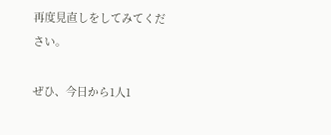再度見直しをしてみてください。

ぜひ、今日から1人1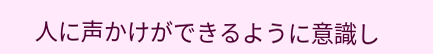人に声かけができるように意識し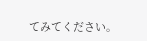てみてください。